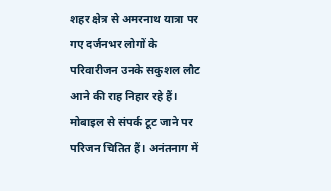शहर क्षेत्र से अमरनाथ यात्रा पर गए दर्जनभर लोगों के परिवारीजन उनके सकुशल लौट आने की राह निहार रहे हैं। मोबाइल से संपर्क टूट जाने पर परिजन चितित हैं। अनंतनाग में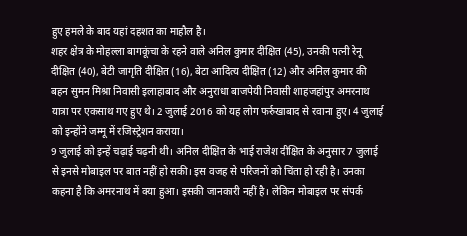हुए हमले के बाद यहां दहशत का माहौल है।
शहर क्षेत्र के मोहल्ला बागकूंचा के रहने वाले अनिल कुमार दीक्षित (45), उनकी पत्नी रेनू दीक्षित (40), बेटी जागृति दीक्षित (16), बेटा आदित्य दीक्षित (12) और अनिल कुमार की बहन सुमन मिश्रा निवासी इलाहाबाद और अनुराधा बाजपेयी निवासी शाहजहांपुर अमरनाथ यात्रा पर एकसाथ गए हुए थे। 2 जुलाई 2016 को यह लोग फर्रुखाबाद से रवाना हुए। 4 जुलाई को इन्होंने जम्मू में रजिस्ट्रेशन कराया।
9 जुलाई को इन्हें चढ़ाई चढ़नी थी। अनिल दीक्षित के भाई राजेश दीक्षित के अनुसार 7 जुलाई से इनसे मोबाइल पर बात नहीं हो सकी। इस वजह से परिजनों को चिंता हो रही है। उनका कहना है कि अमरनाथ में क्या हुआ। इसकी जानकारी नहीं है। लेकिन मोबाइल पर संपर्क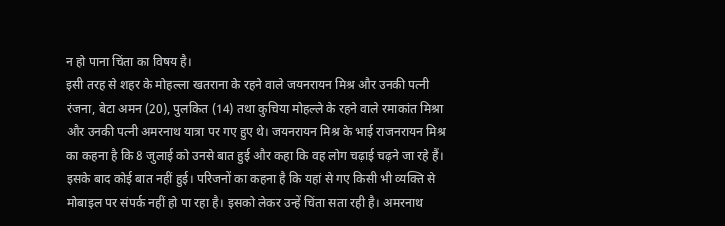न हो पाना चिंता का विषय है।
इसी तरह से शहर के मोहल्ला खतराना के रहने वाले जयनरायन मिश्र और उनकी पत्नी रंजना, बेटा अमन (20), पुलकित (14) तथा कुचिया मोहल्ले के रहने वाले रमाकांत मिश्रा और उनकी पत्नी अमरनाथ यात्रा पर गए हुए थे। जयनरायन मिश्र के भाई राजनरायन मिश्र का कहना है कि 8 जुलाई को उनसे बात हुई और कहा कि वह लोग चढ़ाई चढ़ने जा रहे हैं।
इसके बाद कोई बात नहीं हुई। परिजनों का कहना है कि यहां से गए किसी भी व्यक्ति से मोबाइल पर संपर्क नहीं हो पा रहा है। इसको लेकर उन्हें चिंता सता रही है। अमरनाथ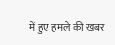में हुए हमले की खबर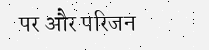पर और परिजन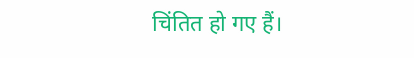चिंतित हो गए हैं।